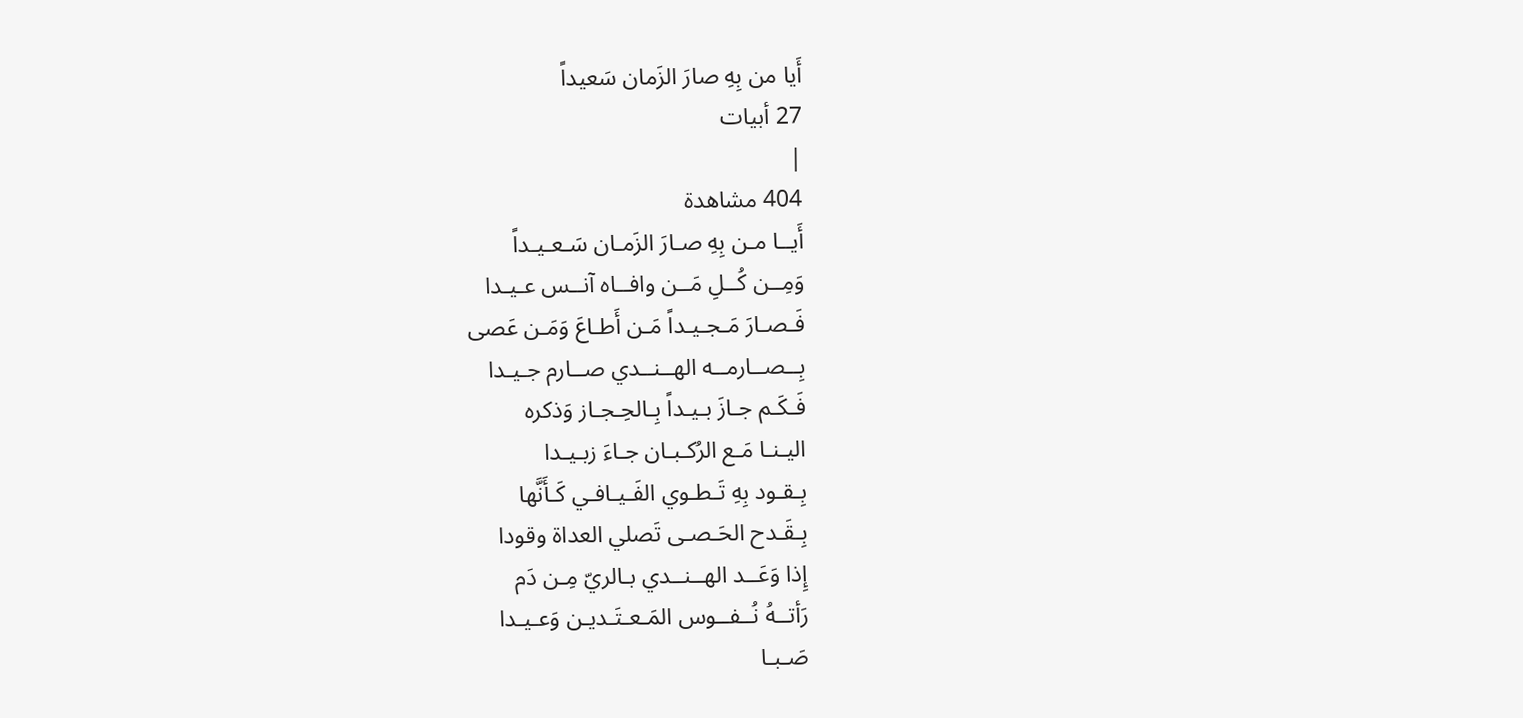أَيا من بِهِ صارَ الزَمان سَعيداً
27 أبيات
|
404 مشاهدة
أَيــا مـن بِهِ صـارَ الزَمـان سَـعـيـداً
وَمِــن كُــلِ مَــن وافــاه آنــس عـيـدا
فَـصـارَ مَـجـيـداً مَـن أَطـاعَ وَمَـن عَصى
بِــصــارمــه الهــنــدي صــارم جـيـدا
فَـكَـم جـازَ بـيـداً بِـالحِـجـاز وَذكره
اليـنـا مَـع الرُكـبـان جـاءَ زبـيـدا
بِـقـود بِهِ تَـطـوي الفَـيـافـي كَـأَنَّها
بِـقَـدح الحَـصـى تَصلي العداة وقودا
إِذا وَعَــد الهــنــدي بـالريّ مِـن دَم
رَأتــهُ نُــفــوس المَـعـتَـديـن وَعـيـدا
صَـبـا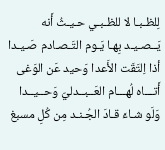لِلظـبـا لا للظـبـي حـيـثُ أَنه
يَــصـيـد بِهـا يَـوم التَـصـادم صَـيـدا
أذا اِلتَقَت الأَعدا وَحيد عَن الوَغى
أَتـــاه لُهـــام العَــبــدليّ وَحــيــدا
وَلَو شـاءَ قـادَ الجُـنـد مِن كُلِ مسبغ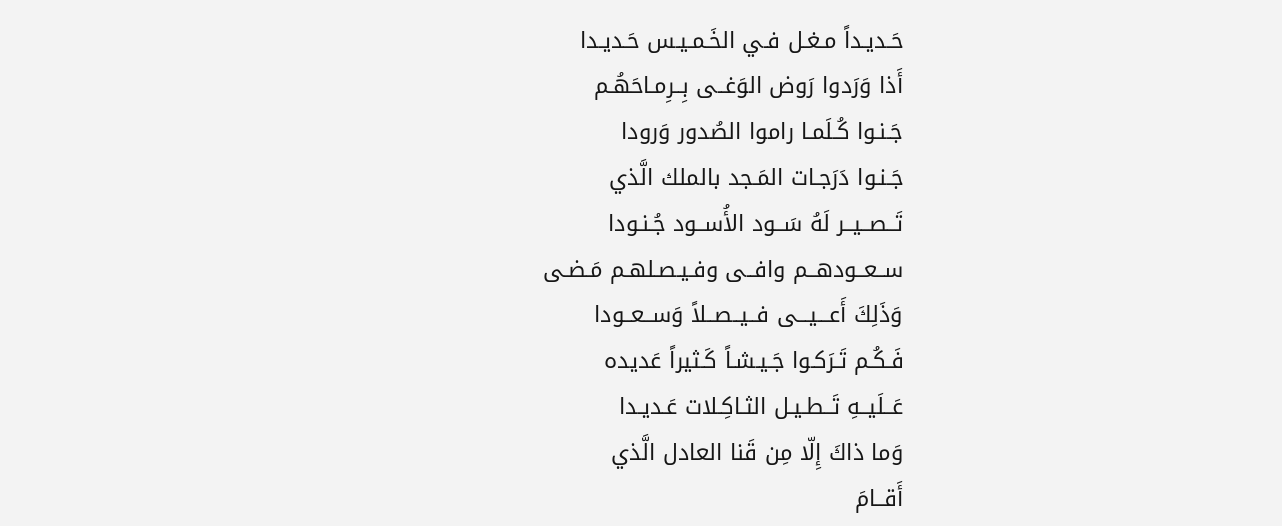حَـديـداً مـغـل فـي الخَـمـيـس حَـديـدا
أَذا وَرَدوا رَوض الوَغــى بِــرِمـاحَهُـم
جَـنـوا كُـلَمـا راموا الصُدور وَرودا
جَـنـوا دَرَجـات المَـجد بالملك الَّذي
تَــصــيــر لَهُ سَــود الأُســود جُـنـودا
ســعــودهــم وافــى وفـيـصـلهـم مَـضـى
وَذَلِكَ أَعـــيـــى فــيــصــلاً وَســعــودا
فَـكُـم تَـرَكـوا جَـيـشـاً كَـثيراً عَديده
عَــلَيــهِ تَــطـيـل الثـاكِـلات عَـديـدا
وَما ذاكَ إِلّا مِن قَنا العادل الَّذي
أَقــامَ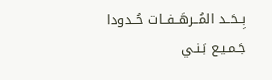بِــحَــد المُــرهَــفــات حُــدودا
جَـمـيـع بَـنـي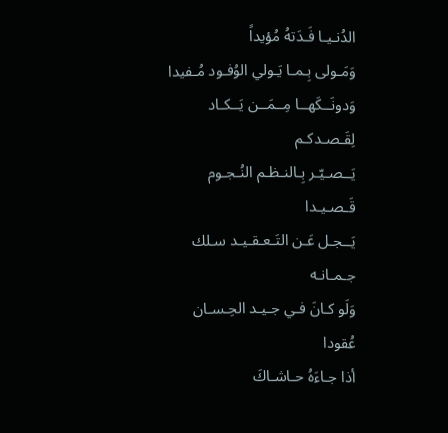الدُنـيـا فَـدَتهُ مُؤيداً
وَمَـولى بِـمـا يَـولي الوُفـود مُـفيدا
وَدونَــكَهــا مِــمَــن يَــكـاد لِقَـصـدكـم
يَــصـيّـر بِـالنـظـم النُـجـوم قَـصـيـدا
يَــجـل عَـن التَـعـقـيـد سـلك جـمـانـه
وَلَو كـانَ فـي جـيـد الحِـسـان عُقودا
أذا جـاءَهُ حـاشـاكَ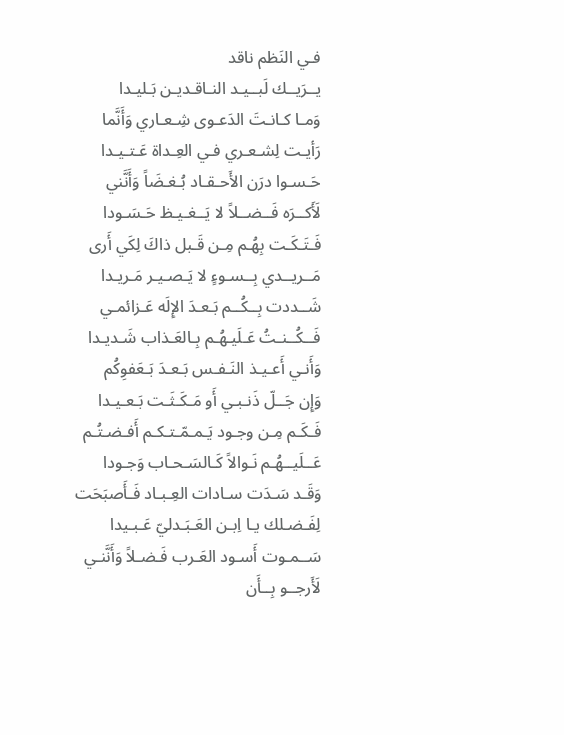فـي النَظم ناقد
يــرَيــك لَبــيـد النـاقـديـن بَـليـدا
وَمـا كـانـتَ الدَعـوى شِـعـاري وَأَنَّما
رَأيـت لِشـعـري فـي العِـداة عَـتـيـدا
حَـسـوا درَن الأَحـقـاد بُـغـضَاً وَأَنَّني
لَأَكــرَه فَــضــلاً لا يَــغـيـظ حَـسَـودا
فَـتَـكَـت بِهُـم مِـن قَـبل ذاكَ لِكَي أَرى
مَــريــدي بِــسـوءٍ لا يَـصـيـر مَـريـدا
شَــددت بِــكُــم بَـعـدَ الإِلَه عَـزائمـي
فَــكُــنـتُ عَـلَيـهُـم بِـالعَـذاب شَـديـدا
وَأَنـي أَعـيـذ النَـفـس بَـعـدَ بَـعَفوِكُم
وَإِن جَــلّ ذَنـبـي أَو مَـكَـثَـت بَـعـيـدا
فَـكَـم مِـن وجـود يَـمـمّـتـكـم أَفـضـتُـم
عَــلَيــهُـم نَـوالاً كَـالسَـحـاب وَجـودا
وَقَـد سَـدَت سـادات العِـبـاد فَـأَصبَحَت
لِفَـضـلك يـا اِبـن العَـبَـدليّ عَـبـيدا
سَــمـوت أَسـود العَـرب فَـضـلاً وَأَنَّنـي
لَأَرجــو بِــأَن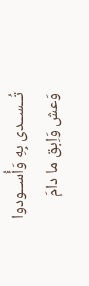تُــســدى بِهِ وَأُســودوا
وَعش وَاِبق ما دامَ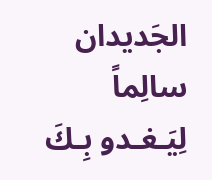الجَديدان سالِماً
لِيَـغـدو بِـكَ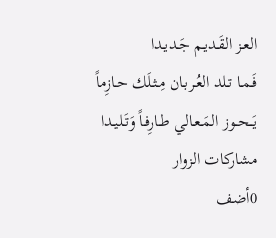العـز القَـديـم جَـديـدا
فَـمـا تـلد العُـربـان مِـثـلَك حـازِماً
يَــحــوز المَـعـالي طـارِفـاً وَتَـليـدا
مشاركات الزوار
0أضف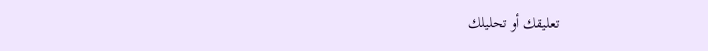تعليقك أو تحليلك